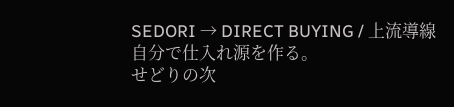SEDORI → DIRECT BUYING / 上流導線
自分で仕入れ源を作る。
せどりの次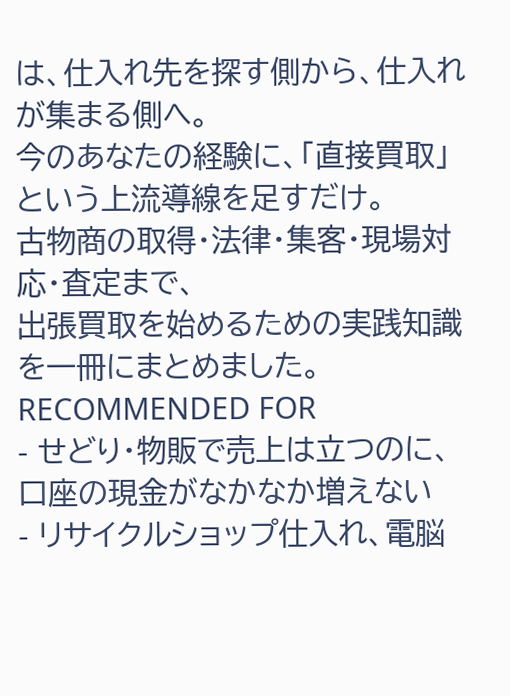は、仕入れ先を探す側から、仕入れが集まる側へ。
今のあなたの経験に、「直接買取」という上流導線を足すだけ。
古物商の取得・法律・集客・現場対応・査定まで、
出張買取を始めるための実践知識を一冊にまとめました。
RECOMMENDED FOR
- せどり・物販で売上は立つのに、口座の現金がなかなか増えない
- リサイクルショップ仕入れ、電脳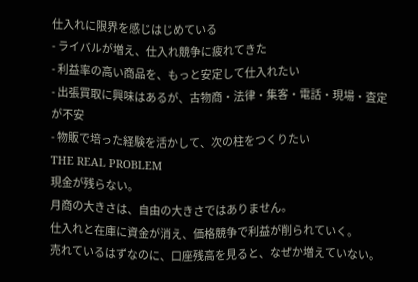仕入れに限界を感じはじめている
- ライバルが増え、仕入れ競争に疲れてきた
- 利益率の高い商品を、もっと安定して仕入れたい
- 出張買取に興味はあるが、古物商・法律・集客・電話・現場・査定が不安
- 物販で培った経験を活かして、次の柱をつくりたい
THE REAL PROBLEM
現金が残らない。
月商の大きさは、自由の大きさではありません。
仕入れと在庫に資金が消え、価格競争で利益が削られていく。
売れているはずなのに、口座残高を見ると、なぜか増えていない。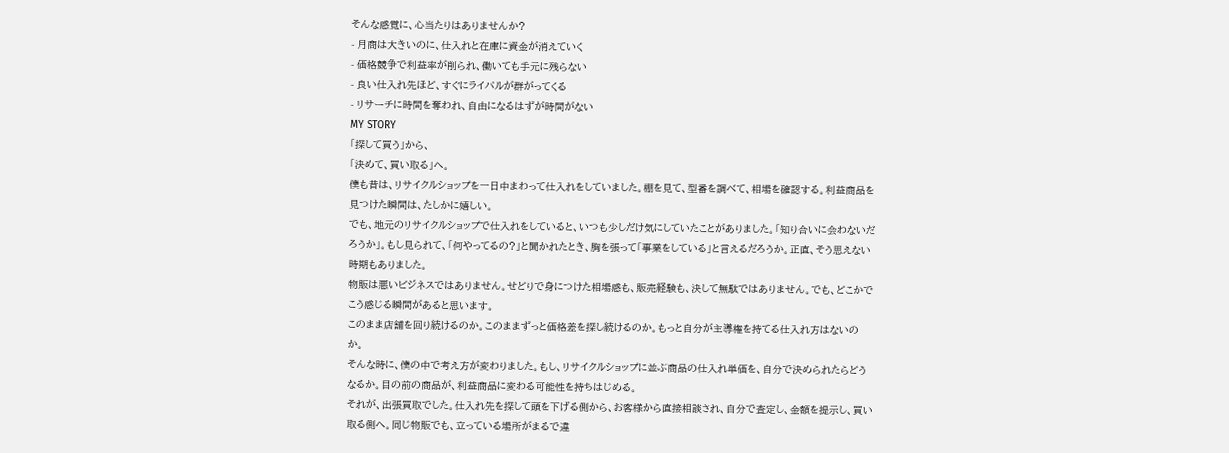そんな感覚に、心当たりはありませんか?
- 月商は大きいのに、仕入れと在庫に資金が消えていく
- 価格競争で利益率が削られ、働いても手元に残らない
- 良い仕入れ先ほど、すぐにライバルが群がってくる
- リサーチに時間を奪われ、自由になるはずが時間がない
MY STORY
「探して買う」から、
「決めて、買い取る」へ。
僕も昔は、リサイクルショップを一日中まわって仕入れをしていました。棚を見て、型番を調べて、相場を確認する。利益商品を見つけた瞬間は、たしかに嬉しい。
でも、地元のリサイクルショップで仕入れをしていると、いつも少しだけ気にしていたことがありました。「知り合いに会わないだろうか」。もし見られて、「何やってるの?」と聞かれたとき、胸を張って「事業をしている」と言えるだろうか。正直、そう思えない時期もありました。
物販は悪いビジネスではありません。せどりで身につけた相場感も、販売経験も、決して無駄ではありません。でも、どこかでこう感じる瞬間があると思います。
このまま店舗を回り続けるのか。このままずっと価格差を探し続けるのか。もっと自分が主導権を持てる仕入れ方はないのか。
そんな時に、僕の中で考え方が変わりました。もし、リサイクルショップに並ぶ商品の仕入れ単価を、自分で決められたらどうなるか。目の前の商品が、利益商品に変わる可能性を持ちはじめる。
それが、出張買取でした。仕入れ先を探して頭を下げる側から、お客様から直接相談され、自分で査定し、金額を提示し、買い取る側へ。同じ物販でも、立っている場所がまるで違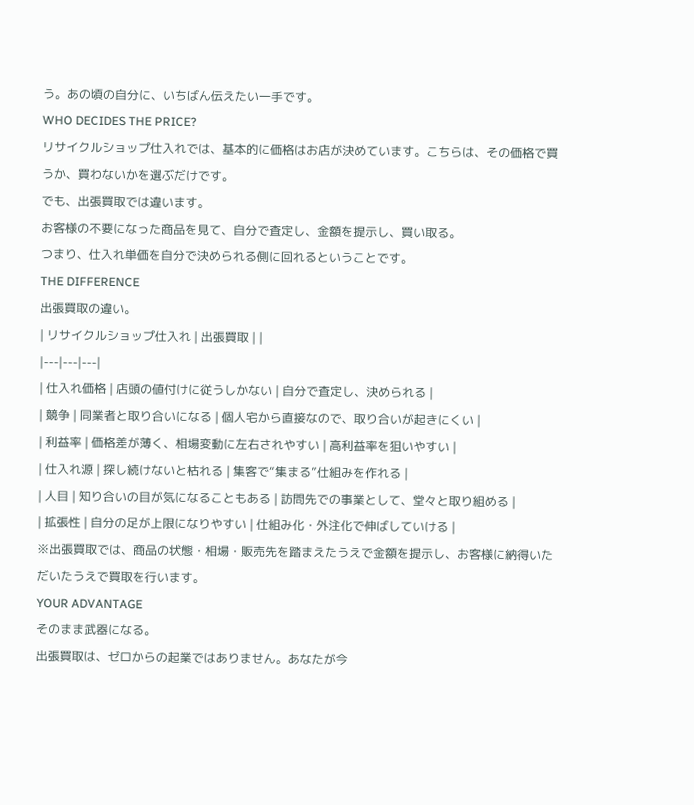う。あの頃の自分に、いちばん伝えたい一手です。
WHO DECIDES THE PRICE?
リサイクルショップ仕入れでは、基本的に価格はお店が決めています。こちらは、その価格で買うか、買わないかを選ぶだけです。
でも、出張買取では違います。
お客様の不要になった商品を見て、自分で査定し、金額を提示し、買い取る。
つまり、仕入れ単価を自分で決められる側に回れるということです。
THE DIFFERENCE
出張買取の違い。
| リサイクルショップ仕入れ | 出張買取 | |
|---|---|---|
| 仕入れ価格 | 店頭の値付けに従うしかない | 自分で査定し、決められる |
| 競争 | 同業者と取り合いになる | 個人宅から直接なので、取り合いが起きにくい |
| 利益率 | 価格差が薄く、相場変動に左右されやすい | 高利益率を狙いやすい |
| 仕入れ源 | 探し続けないと枯れる | 集客で“集まる”仕組みを作れる |
| 人目 | 知り合いの目が気になることもある | 訪問先での事業として、堂々と取り組める |
| 拡張性 | 自分の足が上限になりやすい | 仕組み化・外注化で伸ばしていける |
※出張買取では、商品の状態・相場・販売先を踏まえたうえで金額を提示し、お客様に納得いただいたうえで買取を行います。
YOUR ADVANTAGE
そのまま武器になる。
出張買取は、ゼロからの起業ではありません。あなたが今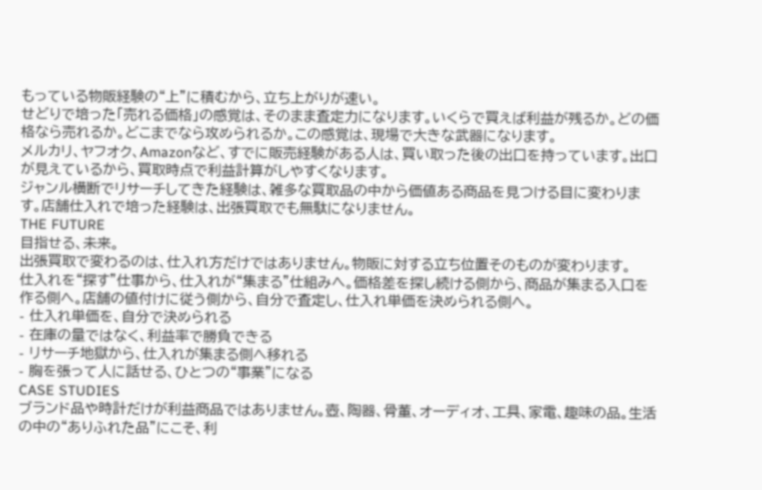もっている物販経験の“上”に積むから、立ち上がりが速い。
せどりで培った「売れる価格」の感覚は、そのまま査定力になります。いくらで買えば利益が残るか。どの価格なら売れるか。どこまでなら攻められるか。この感覚は、現場で大きな武器になります。
メルカリ、ヤフオク、Amazonなど、すでに販売経験がある人は、買い取った後の出口を持っています。出口が見えているから、買取時点で利益計算がしやすくなります。
ジャンル横断でリサーチしてきた経験は、雑多な買取品の中から価値ある商品を見つける目に変わります。店舗仕入れで培った経験は、出張買取でも無駄になりません。
THE FUTURE
目指せる、未来。
出張買取で変わるのは、仕入れ方だけではありません。物販に対する立ち位置そのものが変わります。
仕入れを“探す”仕事から、仕入れが“集まる”仕組みへ。価格差を探し続ける側から、商品が集まる入口を作る側へ。店舗の値付けに従う側から、自分で査定し、仕入れ単価を決められる側へ。
- 仕入れ単価を、自分で決められる
- 在庫の量ではなく、利益率で勝負できる
- リサーチ地獄から、仕入れが集まる側へ移れる
- 胸を張って人に話せる、ひとつの“事業”になる
CASE STUDIES
ブランド品や時計だけが利益商品ではありません。壺、陶器、骨董、オーディオ、工具、家電、趣味の品。生活の中の“ありふれた品”にこそ、利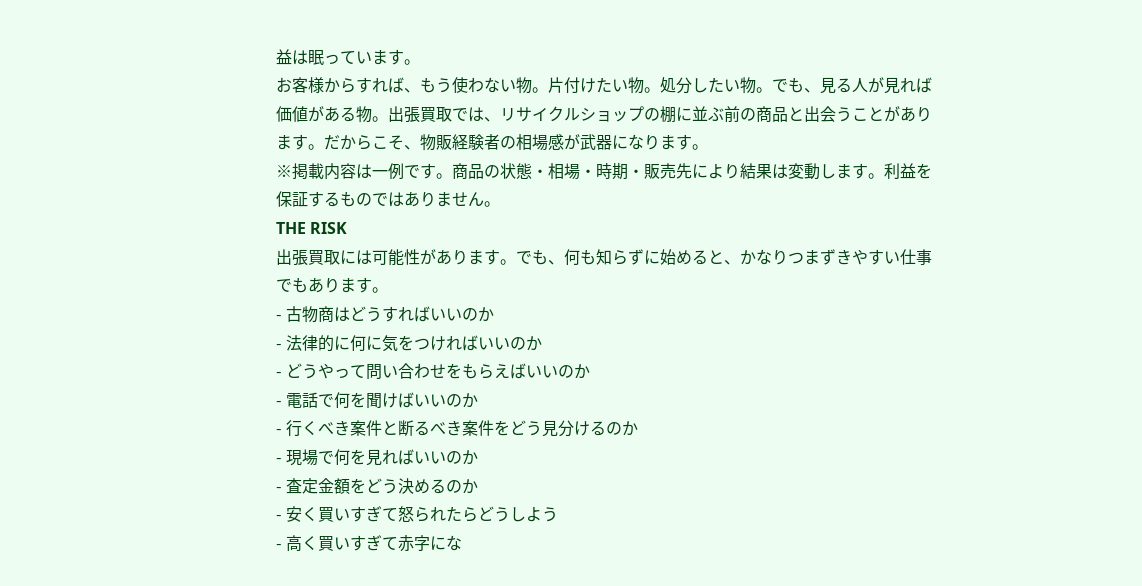益は眠っています。
お客様からすれば、もう使わない物。片付けたい物。処分したい物。でも、見る人が見れば価値がある物。出張買取では、リサイクルショップの棚に並ぶ前の商品と出会うことがあります。だからこそ、物販経験者の相場感が武器になります。
※掲載内容は一例です。商品の状態・相場・時期・販売先により結果は変動します。利益を保証するものではありません。
THE RISK
出張買取には可能性があります。でも、何も知らずに始めると、かなりつまずきやすい仕事でもあります。
- 古物商はどうすればいいのか
- 法律的に何に気をつければいいのか
- どうやって問い合わせをもらえばいいのか
- 電話で何を聞けばいいのか
- 行くべき案件と断るべき案件をどう見分けるのか
- 現場で何を見ればいいのか
- 査定金額をどう決めるのか
- 安く買いすぎて怒られたらどうしよう
- 高く買いすぎて赤字にな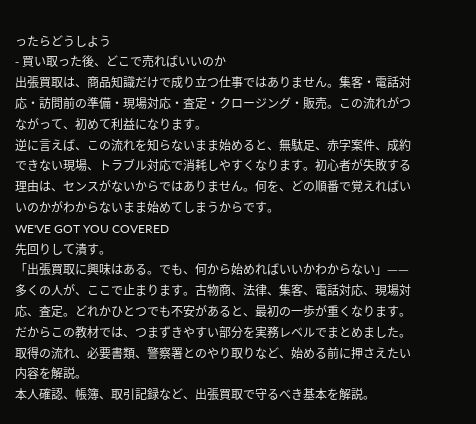ったらどうしよう
- 買い取った後、どこで売ればいいのか
出張買取は、商品知識だけで成り立つ仕事ではありません。集客・電話対応・訪問前の準備・現場対応・査定・クロージング・販売。この流れがつながって、初めて利益になります。
逆に言えば、この流れを知らないまま始めると、無駄足、赤字案件、成約できない現場、トラブル対応で消耗しやすくなります。初心者が失敗する理由は、センスがないからではありません。何を、どの順番で覚えればいいのかがわからないまま始めてしまうからです。
WE'VE GOT YOU COVERED
先回りして潰す。
「出張買取に興味はある。でも、何から始めればいいかわからない」——多くの人が、ここで止まります。古物商、法律、集客、電話対応、現場対応、査定。どれかひとつでも不安があると、最初の一歩が重くなります。だからこの教材では、つまずきやすい部分を実務レベルでまとめました。
取得の流れ、必要書類、警察署とのやり取りなど、始める前に押さえたい内容を解説。
本人確認、帳簿、取引記録など、出張買取で守るべき基本を解説。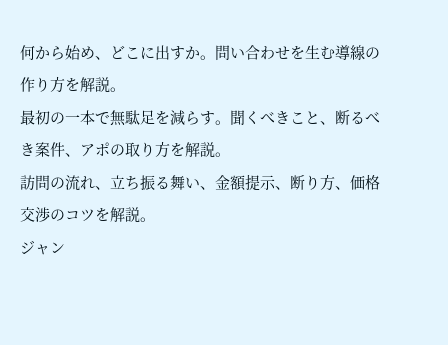何から始め、どこに出すか。問い合わせを生む導線の作り方を解説。
最初の一本で無駄足を減らす。聞くべきこと、断るべき案件、アポの取り方を解説。
訪問の流れ、立ち振る舞い、金額提示、断り方、価格交渉のコツを解説。
ジャン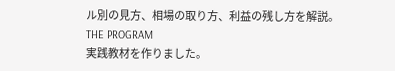ル別の見方、相場の取り方、利益の残し方を解説。
THE PROGRAM
実践教材を作りました。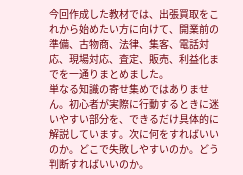今回作成した教材では、出張買取をこれから始めたい方に向けて、開業前の準備、古物商、法律、集客、電話対応、現場対応、査定、販売、利益化までを一通りまとめました。
単なる知識の寄せ集めではありません。初心者が実際に行動するときに迷いやすい部分を、できるだけ具体的に解説しています。次に何をすればいいのか。どこで失敗しやすいのか。どう判断すればいいのか。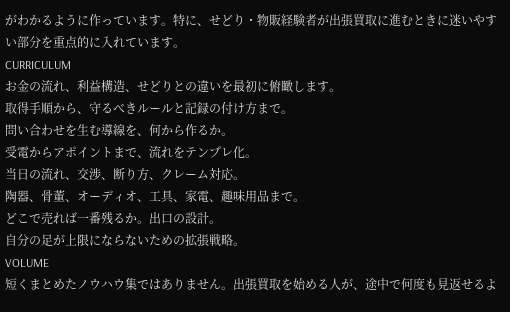がわかるように作っています。特に、せどり・物販経験者が出張買取に進むときに迷いやすい部分を重点的に入れています。
CURRICULUM
お金の流れ、利益構造、せどりとの違いを最初に俯瞰します。
取得手順から、守るべきルールと記録の付け方まで。
問い合わせを生む導線を、何から作るか。
受電からアポイントまで、流れをテンプレ化。
当日の流れ、交渉、断り方、クレーム対応。
陶器、骨董、オーディオ、工具、家電、趣味用品まで。
どこで売れば一番残るか。出口の設計。
自分の足が上限にならないための拡張戦略。
VOLUME
短くまとめたノウハウ集ではありません。出張買取を始める人が、途中で何度も見返せるよ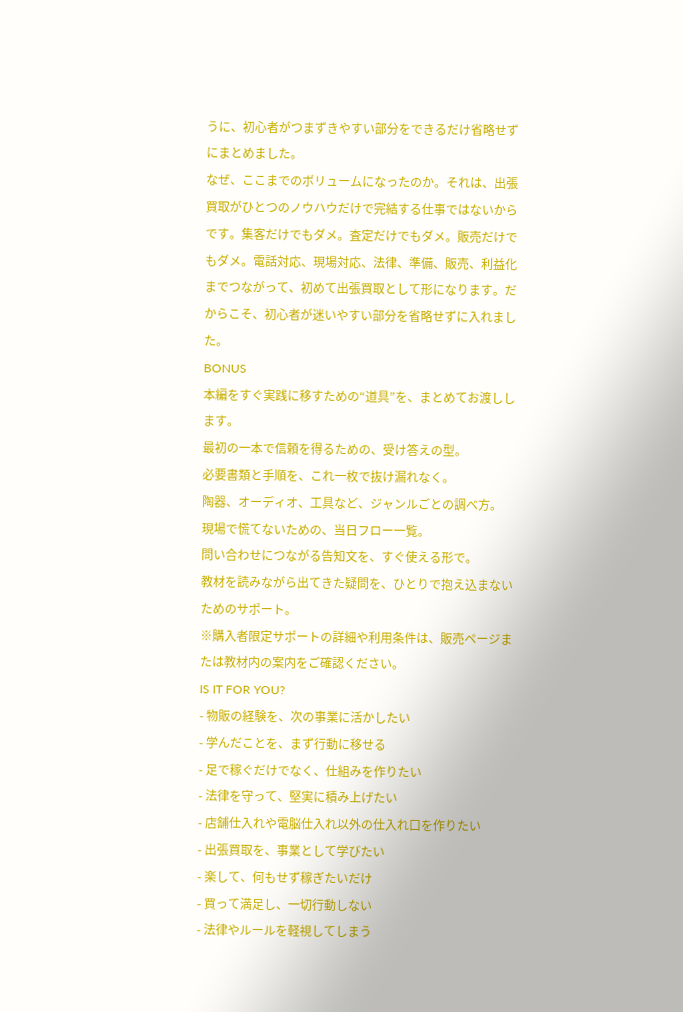うに、初心者がつまずきやすい部分をできるだけ省略せずにまとめました。
なぜ、ここまでのボリュームになったのか。それは、出張買取がひとつのノウハウだけで完結する仕事ではないからです。集客だけでもダメ。査定だけでもダメ。販売だけでもダメ。電話対応、現場対応、法律、準備、販売、利益化までつながって、初めて出張買取として形になります。だからこそ、初心者が迷いやすい部分を省略せずに入れました。
BONUS
本編をすぐ実践に移すための“道具”を、まとめてお渡しします。
最初の一本で信頼を得るための、受け答えの型。
必要書類と手順を、これ一枚で抜け漏れなく。
陶器、オーディオ、工具など、ジャンルごとの調べ方。
現場で慌てないための、当日フロー一覧。
問い合わせにつながる告知文を、すぐ使える形で。
教材を読みながら出てきた疑問を、ひとりで抱え込まないためのサポート。
※購入者限定サポートの詳細や利用条件は、販売ページまたは教材内の案内をご確認ください。
IS IT FOR YOU?
- 物販の経験を、次の事業に活かしたい
- 学んだことを、まず行動に移せる
- 足で稼ぐだけでなく、仕組みを作りたい
- 法律を守って、堅実に積み上げたい
- 店舗仕入れや電脳仕入れ以外の仕入れ口を作りたい
- 出張買取を、事業として学びたい
- 楽して、何もせず稼ぎたいだけ
- 買って満足し、一切行動しない
- 法律やルールを軽視してしまう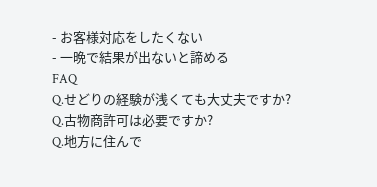- お客様対応をしたくない
- 一晩で結果が出ないと諦める
FAQ
Q.せどりの経験が浅くても大丈夫ですか?
Q.古物商許可は必要ですか?
Q.地方に住んで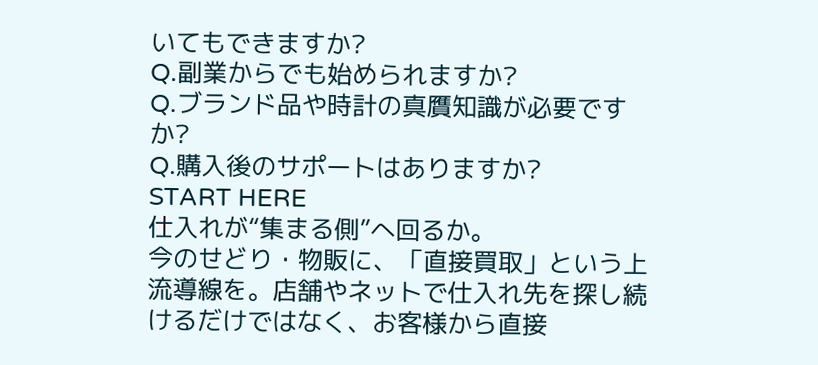いてもできますか?
Q.副業からでも始められますか?
Q.ブランド品や時計の真贋知識が必要ですか?
Q.購入後のサポートはありますか?
START HERE
仕入れが“集まる側”へ回るか。
今のせどり・物販に、「直接買取」という上流導線を。店舗やネットで仕入れ先を探し続けるだけではなく、お客様から直接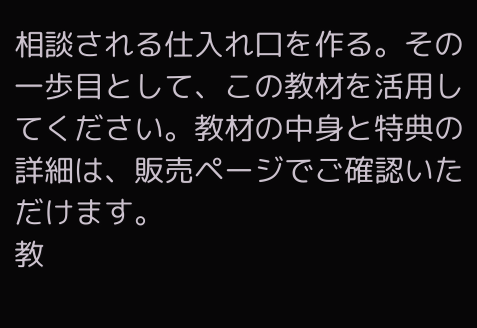相談される仕入れ口を作る。その一歩目として、この教材を活用してください。教材の中身と特典の詳細は、販売ページでご確認いただけます。
教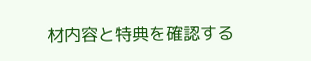材内容と特典を確認する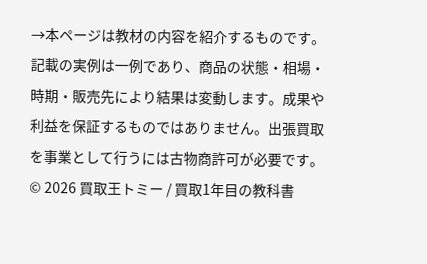→本ページは教材の内容を紹介するものです。記載の実例は一例であり、商品の状態・相場・時期・販売先により結果は変動します。成果や利益を保証するものではありません。出張買取を事業として行うには古物商許可が必要です。
© 2026 買取王トミー / 買取1年目の教科書